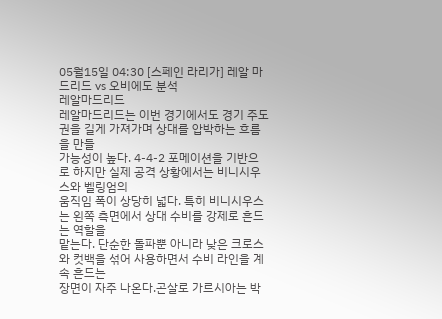05월15일 04:30 [스페인 라리가] 레알 마드리드 vs 오비에도 분석
레알마드리드
레알마드리드는 이번 경기에서도 경기 주도권을 길게 가져가며 상대를 압박하는 흐름을 만들
가능성이 높다. 4-4-2 포메이션을 기반으로 하지만 실제 공격 상황에서는 비니시우스와 벨링엄의
움직임 폭이 상당히 넓다. 특히 비니시우스는 왼쪽 측면에서 상대 수비를 강제로 흔드는 역할을
맡는다. 단순한 돌파뿐 아니라 낮은 크로스와 컷백을 섞어 사용하면서 수비 라인을 계속 흔드는
장면이 자주 나온다.곤살로 가르시아는 박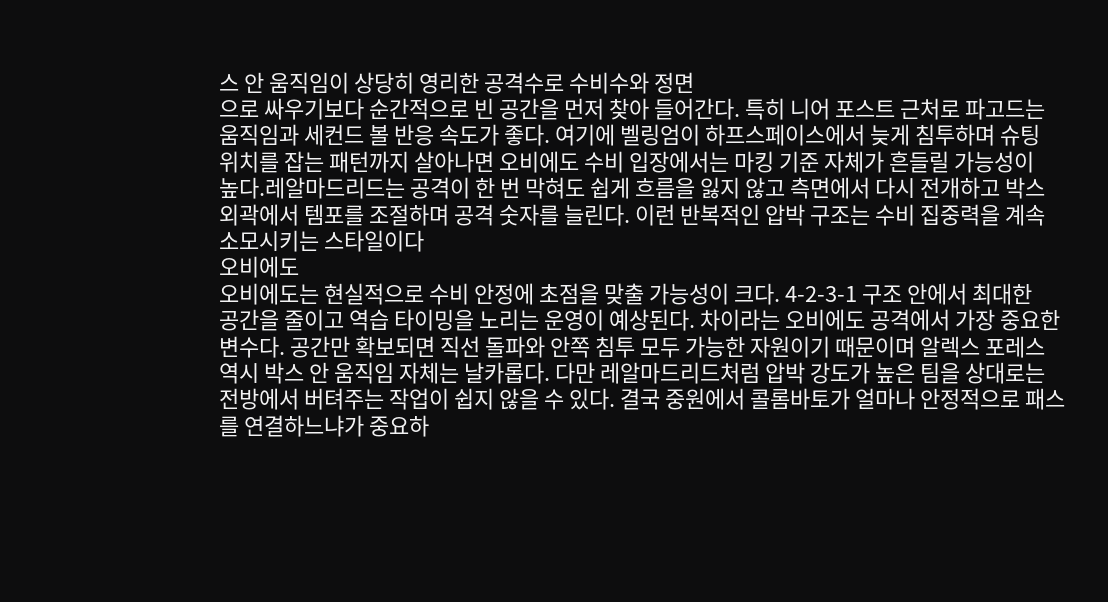스 안 움직임이 상당히 영리한 공격수로 수비수와 정면
으로 싸우기보다 순간적으로 빈 공간을 먼저 찾아 들어간다. 특히 니어 포스트 근처로 파고드는
움직임과 세컨드 볼 반응 속도가 좋다. 여기에 벨링엄이 하프스페이스에서 늦게 침투하며 슈팅
위치를 잡는 패턴까지 살아나면 오비에도 수비 입장에서는 마킹 기준 자체가 흔들릴 가능성이
높다.레알마드리드는 공격이 한 번 막혀도 쉽게 흐름을 잃지 않고 측면에서 다시 전개하고 박스
외곽에서 템포를 조절하며 공격 숫자를 늘린다. 이런 반복적인 압박 구조는 수비 집중력을 계속
소모시키는 스타일이다
오비에도
오비에도는 현실적으로 수비 안정에 초점을 맞출 가능성이 크다. 4-2-3-1 구조 안에서 최대한
공간을 줄이고 역습 타이밍을 노리는 운영이 예상된다. 차이라는 오비에도 공격에서 가장 중요한
변수다. 공간만 확보되면 직선 돌파와 안쪽 침투 모두 가능한 자원이기 때문이며 알렉스 포레스
역시 박스 안 움직임 자체는 날카롭다. 다만 레알마드리드처럼 압박 강도가 높은 팀을 상대로는
전방에서 버텨주는 작업이 쉽지 않을 수 있다. 결국 중원에서 콜롬바토가 얼마나 안정적으로 패스
를 연결하느냐가 중요하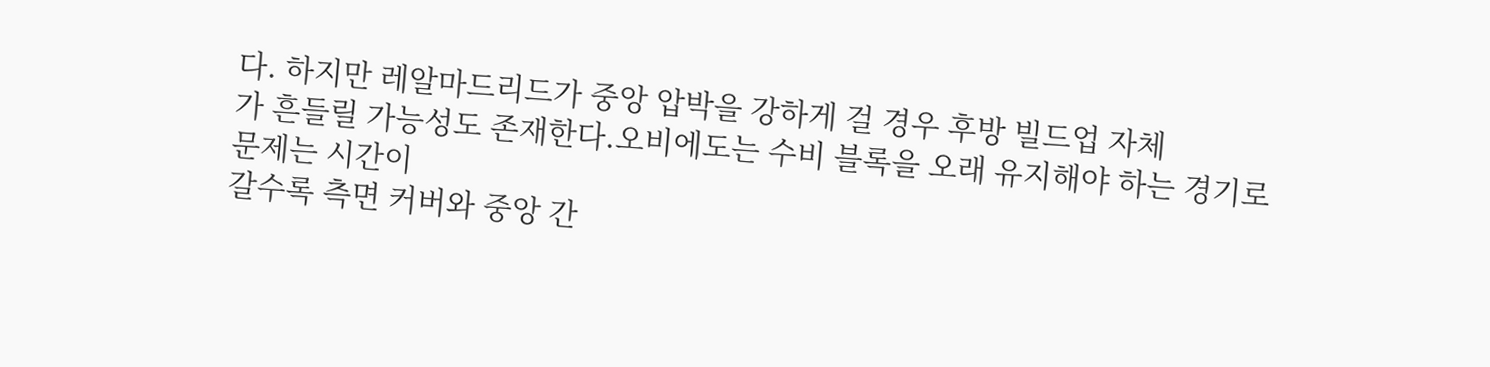다. 하지만 레알마드리드가 중앙 압박을 강하게 걸 경우 후방 빌드업 자체
가 흔들릴 가능성도 존재한다.오비에도는 수비 블록을 오래 유지해야 하는 경기로 문제는 시간이
갈수록 측면 커버와 중앙 간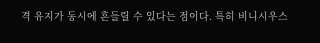격 유지가 동시에 흔들릴 수 있다는 점이다. 특히 비니시우스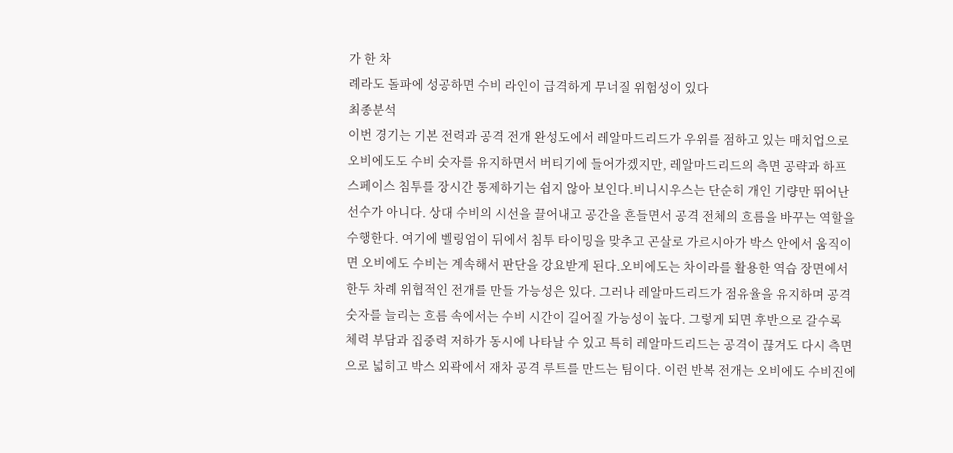가 한 차
례라도 돌파에 성공하면 수비 라인이 급격하게 무너질 위험성이 있다
최종분석
이번 경기는 기본 전력과 공격 전개 완성도에서 레알마드리드가 우위를 점하고 있는 매치업으로
오비에도도 수비 숫자를 유지하면서 버티기에 들어가겠지만, 레알마드리드의 측면 공략과 하프
스페이스 침투를 장시간 통제하기는 쉽지 않아 보인다.비니시우스는 단순히 개인 기량만 뛰어난
선수가 아니다. 상대 수비의 시선을 끌어내고 공간을 흔들면서 공격 전체의 흐름을 바꾸는 역할을
수행한다. 여기에 벨링엄이 뒤에서 침투 타이밍을 맞추고 곤살로 가르시아가 박스 안에서 움직이
면 오비에도 수비는 계속해서 판단을 강요받게 된다.오비에도는 차이라를 활용한 역습 장면에서
한두 차례 위협적인 전개를 만들 가능성은 있다. 그러나 레알마드리드가 점유율을 유지하며 공격
숫자를 늘리는 흐름 속에서는 수비 시간이 길어질 가능성이 높다. 그렇게 되면 후반으로 갈수록
체력 부담과 집중력 저하가 동시에 나타날 수 있고 특히 레알마드리드는 공격이 끊겨도 다시 측면
으로 넓히고 박스 외곽에서 재차 공격 루트를 만드는 팀이다. 이런 반복 전개는 오비에도 수비진에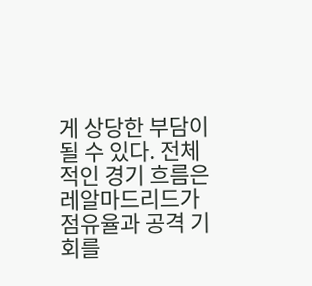게 상당한 부담이 될 수 있다. 전체적인 경기 흐름은 레알마드리드가 점유율과 공격 기회를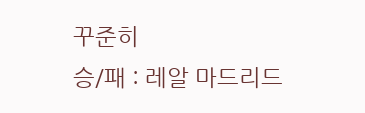꾸준히
승/패 : 레알 마드리드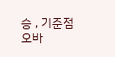승 , 기준점 오바